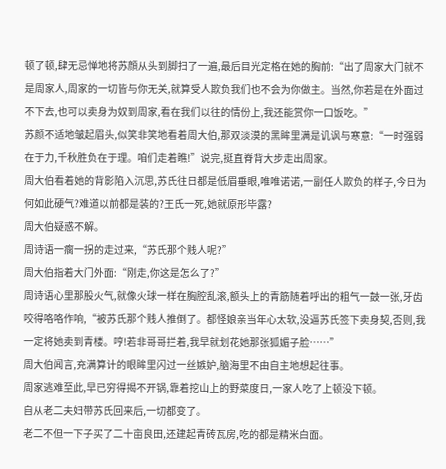顿了顿,肆无忌惮地将苏顔从头到脚扫了一遍,最后目光定格在她的胸前:“出了周家大门就不是周家人,周家的一切皆与你无关,就算受人欺负我们也不会为你做主。当然,你若是在外面过不下去,也可以卖身为奴到周家,看在我们以往的情份上,我还能赏你一口饭吃。”
苏颜不适地皱起眉头,似笑非笑地看着周大伯,那双淡漠的黑眸里满是讥讽与寒意:“一时强弱在于力,千秋胜负在于理。咱们走着瞧!”说完,挺直脊背大步走出周家。
周大伯看着她的背影陷入沉思,苏氏往日都是低眉垂眼,唯唯诺诺,一副任人欺负的样子,今日为何如此硬气?难道以前都是装的?王氏一死,她就原形毕露?
周大伯疑惑不解。
周诗语一瘸一拐的走过来,“苏氏那个贱人呢?”
周大伯指着大门外面:“刚走,你这是怎么了?”
周诗语心里那股火气,就像火球一样在胸腔乱滚,额头上的青筋随着呼出的粗气一鼓一张,牙齿咬得咯咯作响,“被苏氏那个贱人推倒了。都怪娘亲当年心太软,没逼苏氏签下卖身契,否则,我一定将她卖到青楼。哼!若非哥哥拦着,我早就划花她那张狐媚子脸……”
周大伯闻言,充满算计的眼眸里闪过一丝嫉妒,脑海里不由自主地想起往事。
周家逃难至此,早已穷得揭不开锅,靠着挖山上的野菜度日,一家人吃了上顿没下顿。
自从老二夫妇带苏氏回来后,一切都变了。
老二不但一下子买了二十亩良田,还建起青砖瓦房,吃的都是精米白面。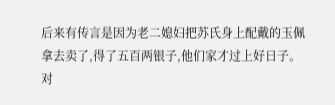后来有传言是因为老二媳妇把苏氏身上配戴的玉佩拿去卖了,得了五百两银子,他们家才过上好日子。
对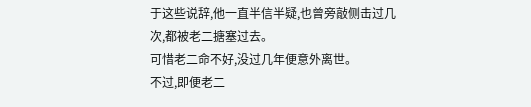于这些说辞,他一直半信半疑,也曾旁敲侧击过几次,都被老二搪塞过去。
可惜老二命不好,没过几年便意外离世。
不过,即便老二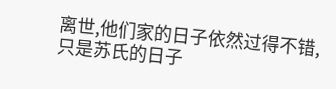离世,他们家的日子依然过得不错,只是苏氏的日子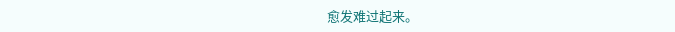愈发难过起来。